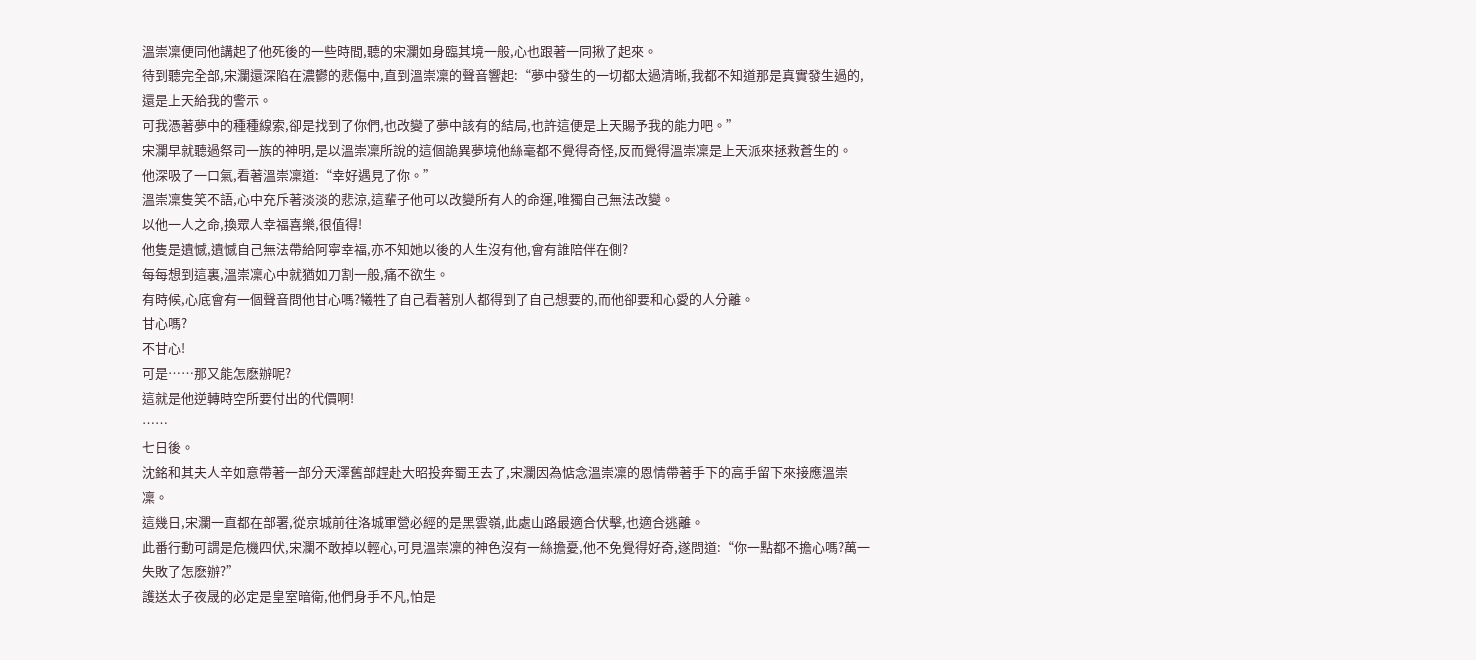溫崇凜便同他講起了他死後的一些時間,聽的宋瀾如身臨其境一般,心也跟著一同揪了起來。
待到聽完全部,宋瀾還深陷在濃鬱的悲傷中,直到溫崇凜的聲音響起:“夢中發生的一切都太過清晰,我都不知道那是真實發生過的,還是上天給我的警示。
可我憑著夢中的種種線索,卻是找到了你們,也改變了夢中該有的結局,也許這便是上天賜予我的能力吧。”
宋瀾早就聽過祭司一族的神明,是以溫崇凜所說的這個詭異夢境他絲毫都不覺得奇怪,反而覺得溫崇凜是上天派來拯救蒼生的。
他深吸了一口氣,看著溫崇凜道:“幸好遇見了你。”
溫崇凜隻笑不語,心中充斥著淡淡的悲涼,這輩子他可以改變所有人的命運,唯獨自己無法改變。
以他一人之命,換眾人幸福喜樂,很值得!
他隻是遺憾,遺憾自己無法帶給阿寧幸福,亦不知她以後的人生沒有他,會有誰陪伴在側?
每每想到這裏,溫崇凜心中就猶如刀割一般,痛不欲生。
有時候,心底會有一個聲音問他甘心嗎?犧牲了自己看著別人都得到了自己想要的,而他卻要和心愛的人分離。
甘心嗎?
不甘心!
可是……那又能怎麽辦呢?
這就是他逆轉時空所要付出的代價啊!
……
七日後。
沈銘和其夫人辛如意帶著一部分天澤舊部趕赴大昭投奔蜀王去了,宋瀾因為惦念溫崇凜的恩情帶著手下的高手留下來接應溫崇凜。
這幾日,宋瀾一直都在部署,從京城前往洛城軍營必經的是黑雲嶺,此處山路最適合伏擊,也適合逃離。
此番行動可謂是危機四伏,宋瀾不敢掉以輕心,可見溫崇凜的神色沒有一絲擔憂,他不免覺得好奇,遂問道:“你一點都不擔心嗎?萬一失敗了怎麽辦?”
護送太子夜晟的必定是皇室暗衛,他們身手不凡,怕是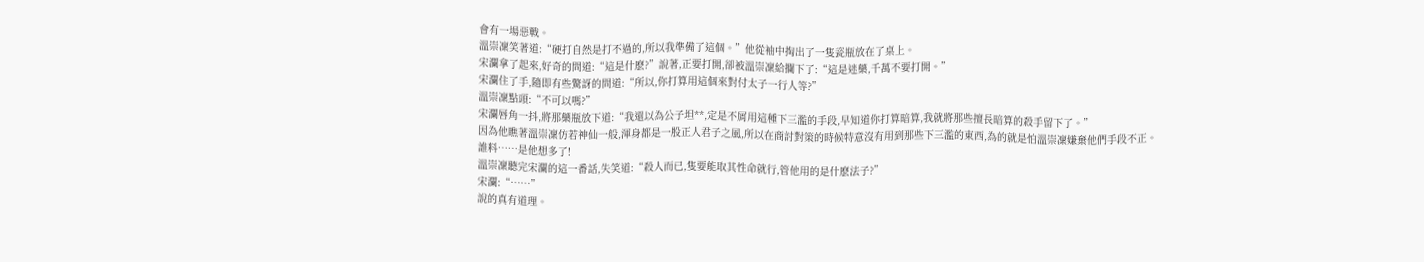會有一場惡戰。
溫崇凜笑著道:“硬打自然是打不過的,所以我準備了這個。”他從袖中掏出了一隻瓷瓶放在了桌上。
宋瀾拿了起來,好奇的問道:“這是什麽?”說著,正要打開,卻被溫崇凜給攔下了:“這是迷藥,千萬不要打開。”
宋瀾住了手,隨即有些驚訝的問道:“所以,你打算用這個來對付太子一行人等?”
溫崇凜點頭:“不可以嗎?”
宋瀾唇角一抖,將那藥瓶放下道:“我還以為公子坦**,定是不屑用這種下三濫的手段,早知道你打算暗算,我就將那些擅長暗算的殺手留下了。”
因為他瞧著溫崇凜仿若神仙一般,渾身都是一股正人君子之風,所以在商討對策的時候特意沒有用到那些下三濫的東西,為的就是怕溫崇凜嫌棄他們手段不正。
誰料……是他想多了!
溫崇凜聽完宋瀾的這一番話,失笑道:“殺人而已,隻要能取其性命就行,管他用的是什麽法子?”
宋瀾:“……”
說的真有道理。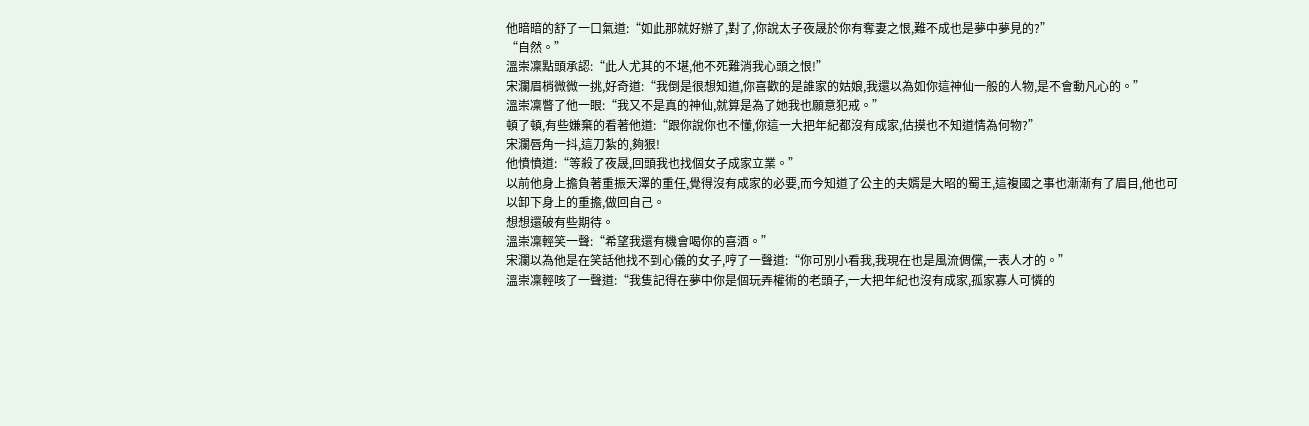他暗暗的舒了一口氣道:“如此那就好辦了,對了,你說太子夜晟於你有奪妻之恨,難不成也是夢中夢見的?”
“自然。”
溫崇凜點頭承認:“此人尤其的不堪,他不死難消我心頭之恨!”
宋瀾眉梢微微一挑,好奇道:“我倒是很想知道,你喜歡的是誰家的姑娘,我還以為如你這神仙一般的人物,是不會動凡心的。”
溫崇凜瞥了他一眼:“我又不是真的神仙,就算是為了她我也願意犯戒。”
頓了頓,有些嫌棄的看著他道:“跟你說你也不懂,你這一大把年紀都沒有成家,估摸也不知道情為何物?”
宋瀾唇角一抖,這刀紮的,夠狠!
他憤憤道:“等殺了夜晟,回頭我也找個女子成家立業。”
以前他身上擔負著重振天澤的重任,覺得沒有成家的必要,而今知道了公主的夫婿是大昭的蜀王,這複國之事也漸漸有了眉目,他也可以卸下身上的重擔,做回自己。
想想還破有些期待。
溫崇凜輕笑一聲:“希望我還有機會喝你的喜酒。”
宋瀾以為他是在笑話他找不到心儀的女子,哼了一聲道:“你可別小看我,我現在也是風流倜儻,一表人才的。”
溫崇凜輕咳了一聲道:“我隻記得在夢中你是個玩弄權術的老頭子,一大把年紀也沒有成家,孤家寡人可憐的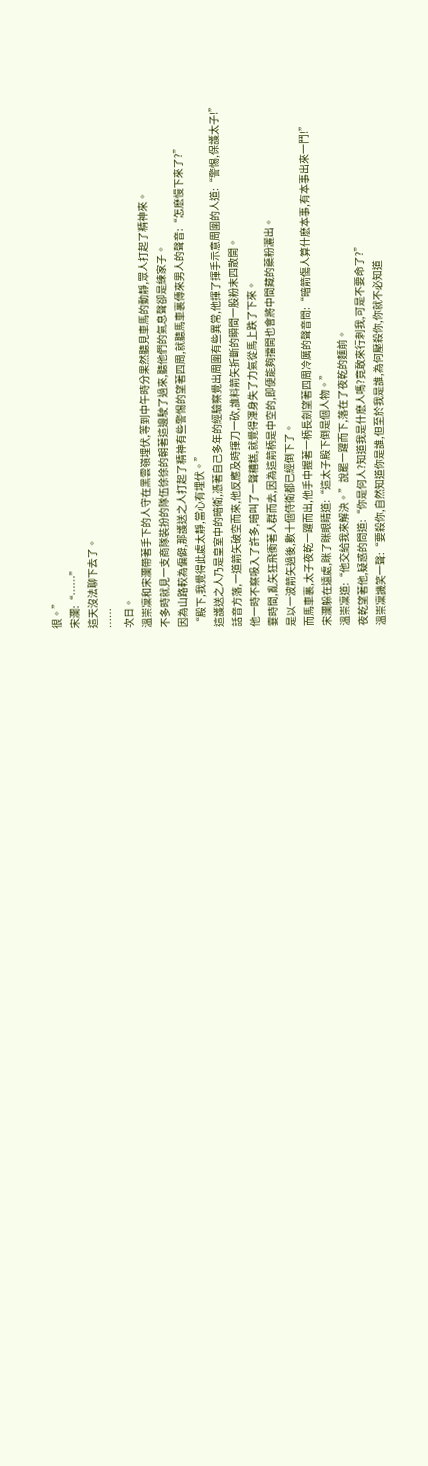很。”
宋瀾:“……”
這天沒法聊下去了。
……
次日。
溫崇凜和宋瀾帶著手下的人守在黑雲嶺埋伏,等到中午時分果然聽見車馬的動靜,眾人打起了精神來。
不多時就見一支商隊裝扮的隊伍徐徐的朝著這邊駛了過來,聽他們的氣息聲卻是練家子。
因為山路較為偏僻,那護送之人打起了精神有些警惕的望著四周,就聽馬車裏傳來男人的聲音:“怎麽慢下來了?”
“殿下,我覺得此處太靜,當心有埋伏。”
這護送之人乃是皇室中的暗衛,憑著自己多年的經驗察覺出周圍有些異常,他揮了揮手示意周圍的人道:“警惕,保護太子!”
話音方落,一道箭矢破空而來,他反應及時揮刀一砍,誰料箭矢折斷的瞬間一股粉末四散開。
他一時不察吸入了許多,暗叫了一聲糟糕,就覺得渾身失了力氣從馬上跌了下來。
霎時間,亂矢狂飛衝著人群而去,因為這箭柄是中空的,即便能夠擋開也會將中間藏的藥粉灑出。
是以一波箭矢過後,數十個侍衛都已經倒下了。
而馬車裏,太子夜乾一躍而出,他手中握著一柄長劍望著四周冷厲的聲音問:“暗箭傷人算什麽本事,有本事出來一鬥!”
宋瀾躲在遠處,眯了眯眼睛道:“這太子殿下倒是個人物。”
溫崇凜道:“他交給我來解決。”說罷一躍而下,落在了夜乾的麵前。
夜乾望著他,疑惑的問道:“你是何人?知道我是什麽人嗎?竟敢來行刺我,可是不要命了?”
溫崇凜譏笑一聲:“要殺你,自然知道你是誰,但至於我是誰,為何壓殺你,你就不必知道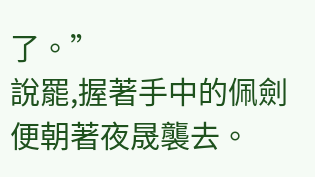了。”
說罷,握著手中的佩劍便朝著夜晟襲去。